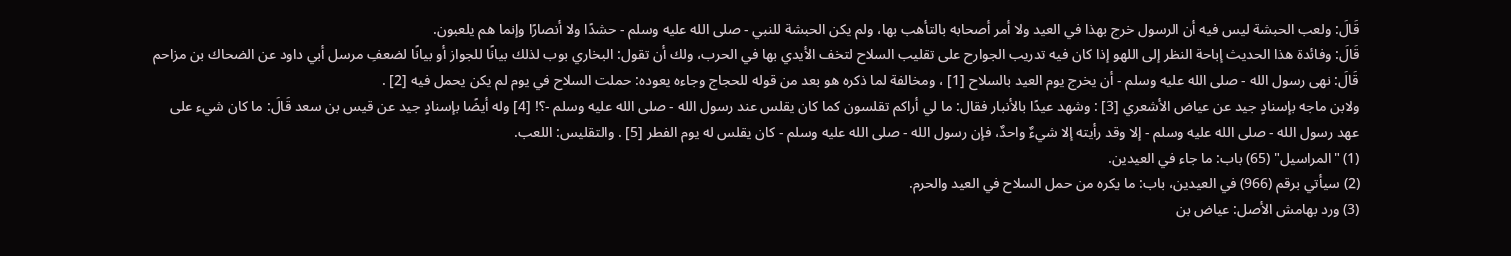قَالَ: ولعب الحبشة ليس فيه أن الرسول خرج بهذا في العيد ولا أمر أصحابه بالتأهب بها، ولم يكن الحبشة للنبي - صلى الله عليه وسلم - حشدًا ولا أنصارًا وإنما هم يلعبون.
قَالَ: وفائدة هذا الحديث إباحة النظر إلى اللهو إذا كان فيه تدريب الجوارح على تقليب السلاح لتخف الأيدي بها في الحرب، ولك أن تقول: البخاري بوب لذلك بيانًا للجواز أو بيانًا لضعفِ مرسل أبي داود عن الضحاك بن مزاحم قَالَ: نهى رسول الله - صلى الله عليه وسلم - أن يخرج يوم العيد بالسلاح [1] ، ومخالفة لما ذكره هو بعد من قوله للحجاج وجاءه يعوده: حملت السلاح في يوم لم يكن يحمل فيه [2] .
ولابن ماجه بإسنادٍ جيد عن عياض الأشعري [3] : وشهد عيدًا بالأنبار فقال: ما لي أراكم تقلسون كما كان يقلس عند رسول الله - صلى الله عليه وسلم -؟! [4] وله أيضًا بإسنادٍ جيد عن قيس بن سعد قَالَ: ما كان شيء على عهد رسول الله - صلى الله عليه وسلم - إلا وقد رأيته إلا شيءٌ واحدٌ، فإن رسول الله - صلى الله عليه وسلم - كان يقلس له يوم الفطر [5] . والتقليس: اللعب.
(1) "المراسيل" (65) باب: ما جاء في العيدين.
(2) سيأتي برقم (966) في العيدين، باب: ما يكره من حمل السلاح في العيد والحرم.
(3) ورد بهامش الأصل: عياض بن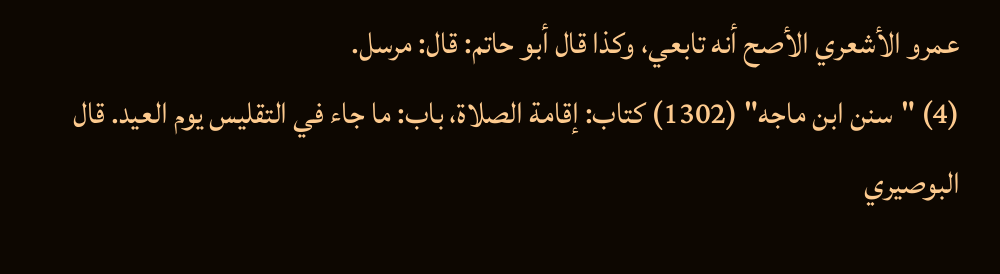عمرو الأشعري الأصح أنه تابعي، وكذا قال أبو حاتم: قال: مرسل.
(4) "سنن ابن ماجه" (1302) كتاب: إقامة الصلاة، باب: ما جاء في التقليس يوم العيد. قال البوصيري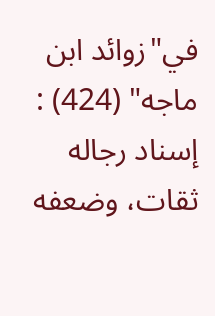في"زوائد ابن ماجه" (424) : إسناد رجاله ثقات، وضعفه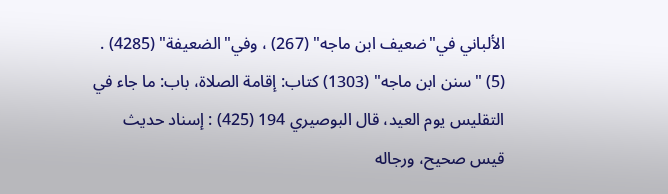الألباني في"ضعيف ابن ماجه" (267) ، وفي"الضعيفة" (4285) .
(5) "سنن ابن ماجه" (1303) كتاب: إقامة الصلاة، باب: ما جاء في التقليس يوم العيد، قال البوصيري 194 (425) : إسناد حديث قيس صحيح، ورجاله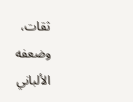ثقات، وضعفه الألباني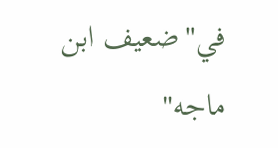في"ضعيف ابن ماجه"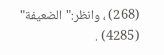(268) ، وانظر:"الضعيفة" (4285) .